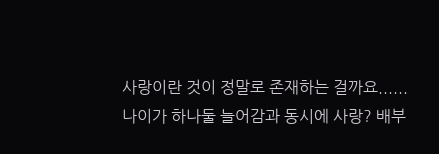사랑이란 것이 정말로 존재하는 걸까요......
나이가 하나둘 늘어감과 동시에 사랑? 배부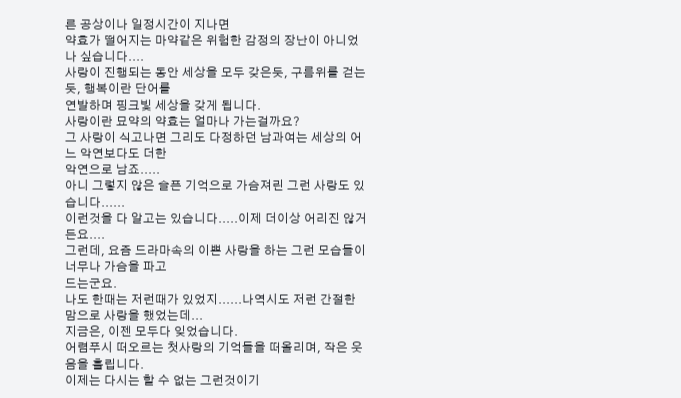른 공상이나 일정시간이 지나면
약효가 떨어지는 마약같은 위험한 감정의 장난이 아니었나 싶습니다....
사랑이 진행되는 동안 세상을 모두 갖은듯, 구름위를 걷는듯, 행복이란 단어를
연발하며 핑크빛 세상을 갖게 됩니다.
사랑이란 묘약의 약효는 얼마나 가는걸까요?
그 사랑이 식고나면 그리도 다정하던 남과여는 세상의 어느 악연보다도 더한
악연으로 남죠.....
아니 그렇지 않은 슬픈 기억으로 가슴져린 그런 사랑도 있습니다......
이런것을 다 알고는 있습니다.....이제 더이상 어리진 않거든요....
그런데, 요즘 드라마속의 이쁜 사랑을 하는 그런 모습들이 너무나 가슴을 파고
드는군요.
나도 한때는 저런때가 있었지......나역시도 저런 간절한 맘으로 사랑을 했었는데...
지금은, 이젠 모두다 잊었습니다.
어렴푸시 떠오르는 첫사랑의 기억들을 떠올리며, 작은 웃음을 흘립니다.
이제는 다시는 할 수 없는 그런것이기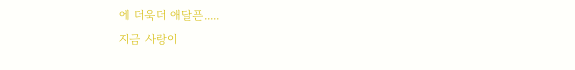에 더욱더 애달픈.....
지금 사랑이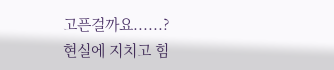고픈걸까요......?
현실에 지치고 힘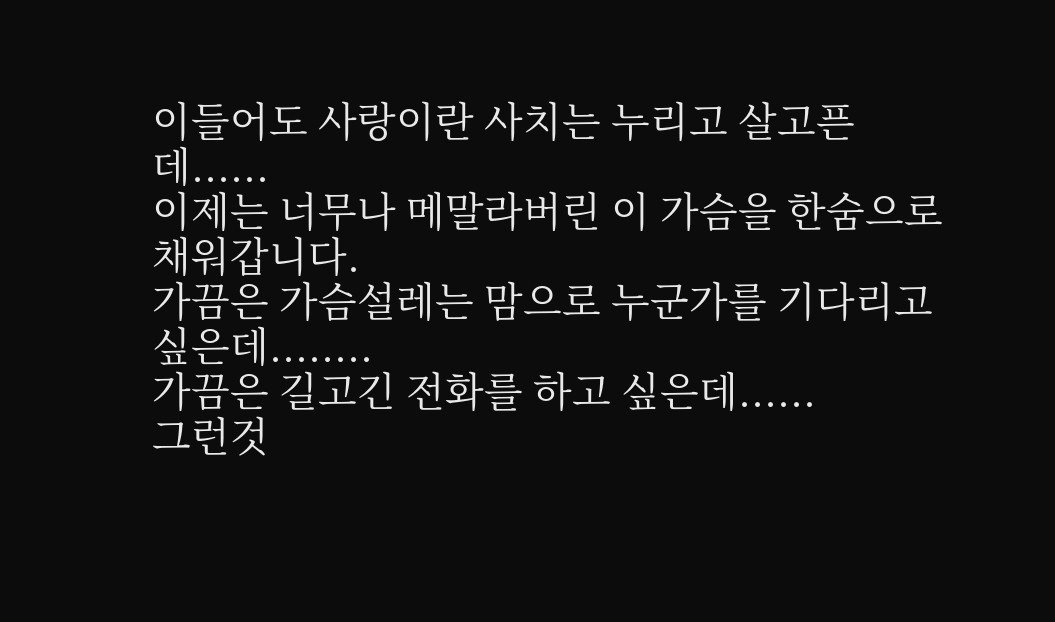이들어도 사랑이란 사치는 누리고 살고픈데......
이제는 너무나 메말라버린 이 가슴을 한숨으로 채워갑니다.
가끔은 가슴설레는 맘으로 누군가를 기다리고 싶은데........
가끔은 길고긴 전화를 하고 싶은데......
그런것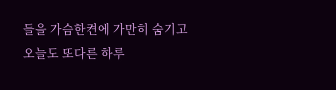들을 가슴한켠에 가만히 숨기고 오늘도 또다른 하루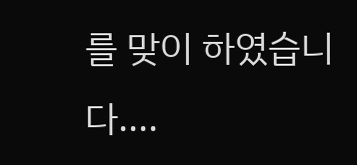를 맞이 하였습니다....